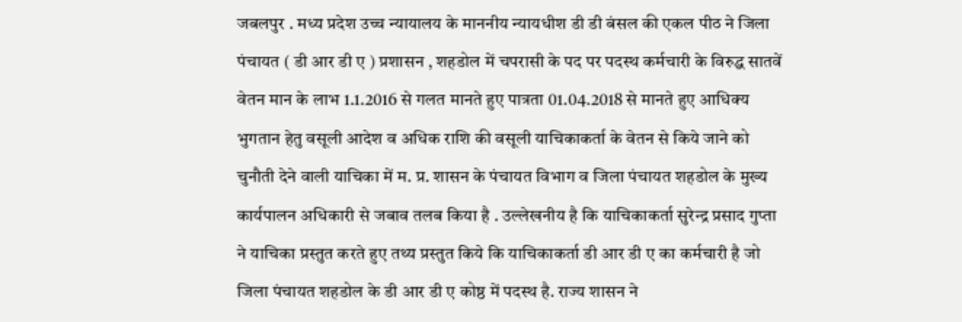जबलपुर . मध्य प्रदेश उच्च न्यायालय के माननीय न्यायधीश डी डी बंसल की एकल पीठ ने जिला पंचायत ( डी आर डी ए ) प्रशासन , शहडोल में चपरासी के पद पर पदस्थ कर्मचारी के विरुद्ध सातवें वेतन मान के लाभ 1.1.2016 से गलत मानते हुए पात्रता 01.04.2018 से मानते हुए आधिक्य भुगतान हेतु वसूली आदेश व अधिक राशि की वसूली याचिकाकर्ता के वेतन से किये जाने को चुनौती देने वाली याचिका में म. प्र. शासन के पंचायत विभाग व जिला पंचायत शहडोल के मुख्य कार्यपालन अधिकारी से जबाव तलब किया है . उल्लेखनीय है कि याचिकाकर्ता सुरेन्द्र प्रसाद गुप्ता ने याचिका प्रस्तुत करते हुए तथ्य प्रस्तुत किये कि याचिकाकर्ता डी आर डी ए का कर्मचारी है जो जिला पंचायत शहडोल के डी आर डी ए कोष्ठ में पदस्थ है. राज्य शासन ने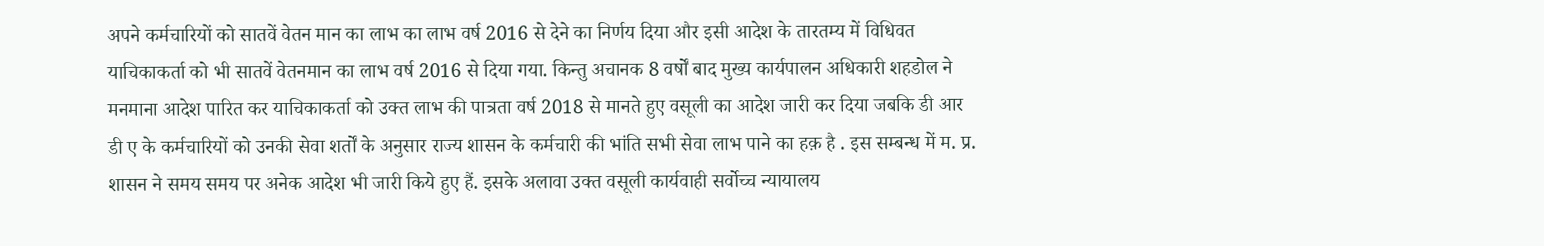अपने कर्मचारियों को सातवें वेतन मान का लाभ का लाभ वर्ष 2016 से देने का निर्णय दिया और इसी आदेश के तारतम्य में विधिवत याचिकाकर्ता को भी सातवें वेतनमान का लाभ वर्ष 2016 से दिया गया. किन्तु अचानक 8 वर्षों बाद मुख्य कार्यपालन अधिकारी शहडोल ने मनमाना आदेश पारित कर याचिकाकर्ता को उक्त लाभ की पात्रता वर्ष 2018 से मानते हुए वसूली का आदेश जारी कर दिया जबकि डी आर डी ए के कर्मचारियों को उनकी सेवा शर्तों के अनुसार राज्य शासन के कर्मचारी की भांति सभी सेवा लाभ पाने का हक़ है . इस सम्बन्ध में म. प्र. शासन ने समय समय पर अनेक आदेश भी जारी किये हुए हैं. इसके अलावा उक्त वसूली कार्यवाही सर्वोच्च न्यायालय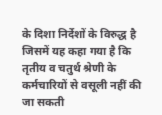के दिशा निर्देशों के विरुद्ध है जिसमें यह कहा गया है कि तृतीय व चतुर्थ श्रेणी के कर्मचारियों से वसूली नहीं की जा सकती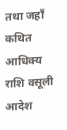तथा जहाँ कथित आधिक्य राशि वसूली आदेश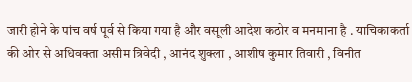जारी होने के पांच वर्ष पूर्व से किया गया है और वसूली आदेश कठोर व मनमाना है . याचिकाकर्ता की ओर से अधिवक्ता असीम त्रिवेदी , आनंद शुक्ला , आशीष कुमार तिवारी , विनीत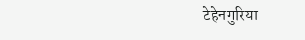टेहेनगुरिया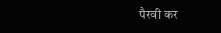पैरवी कर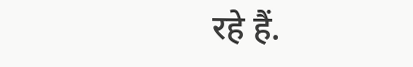रहे हैं.